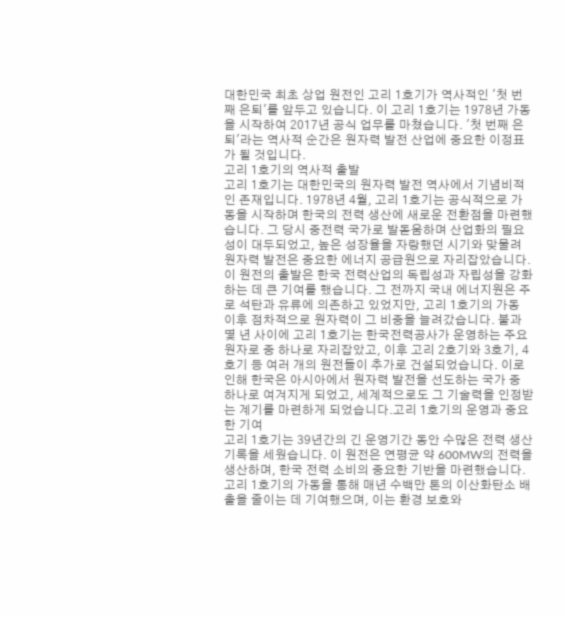대한민국 최초 상업 원전인 고리 1호기가 역사적인 '첫 번째 은퇴'를 앞두고 있습니다. 이 고리 1호기는 1978년 가동을 시작하여 2017년 공식 업무를 마쳤습니다. '첫 번째 은퇴'라는 역사적 순간은 원자력 발전 산업에 중요한 이정표가 될 것입니다.
고리 1호기의 역사적 출발
고리 1호기는 대한민국의 원자력 발전 역사에서 기념비적인 존재입니다. 1978년 4월, 고리 1호기는 공식적으로 가동을 시작하며 한국의 전력 생산에 새로운 전환점을 마련했습니다. 그 당시 중전력 국가로 발돋움하며 산업화의 필요성이 대두되었고, 높은 성장율을 자랑했던 시기와 맞물려 원자력 발전은 중요한 에너지 공급원으로 자리잡았습니다. 이 원전의 출발은 한국 전력산업의 독립성과 자립성을 강화하는 데 큰 기여를 했습니다. 그 전까지 국내 에너지원은 주로 석탄과 유류에 의존하고 있었지만, 고리 1호기의 가동 이후 점차적으로 원자력이 그 비중을 늘려갔습니다. 불과 몇 년 사이에 고리 1호기는 한국전력공사가 운영하는 주요 원자로 중 하나로 자리잡았고, 이후 고리 2호기와 3호기, 4호기 등 여러 개의 원전들이 추가로 건설되었습니다. 이로 인해 한국은 아시아에서 원자력 발전을 선도하는 국가 중 하나로 여겨지게 되었고, 세계적으로도 그 기술력을 인정받는 계기를 마련하게 되었습니다.고리 1호기의 운영과 중요한 기여
고리 1호기는 39년간의 긴 운영기간 동안 수많은 전력 생산 기록을 세웠습니다. 이 원전은 연평균 약 600MW의 전력을 생산하며, 한국 전력 소비의 중요한 기반을 마련했습니다. 고리 1호기의 가동을 통해 매년 수백만 톤의 이산화탄소 배출을 줄이는 데 기여했으며, 이는 환경 보호와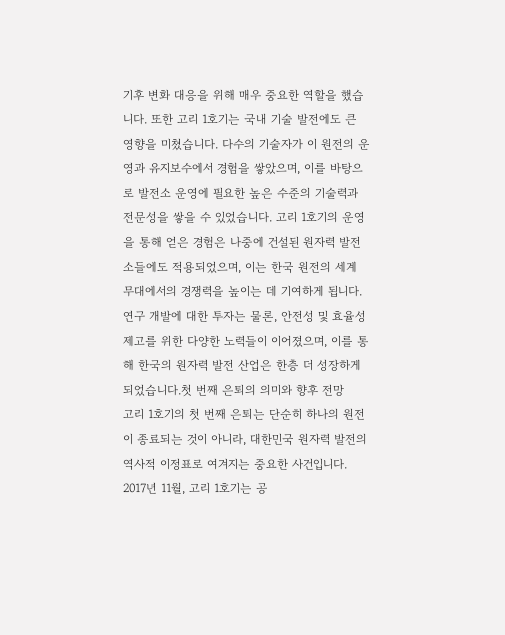기후 변화 대응을 위해 매우 중요한 역할을 했습니다. 또한 고리 1호기는 국내 기술 발전에도 큰 영향을 미쳤습니다. 다수의 기술자가 이 원전의 운영과 유지보수에서 경험을 쌓았으며, 이를 바탕으로 발전소 운영에 필요한 높은 수준의 기술력과 전문성을 쌓을 수 있었습니다. 고리 1호기의 운영을 통해 얻은 경험은 나중에 건설된 원자력 발전소들에도 적용되었으며, 이는 한국 원전의 세계 무대에서의 경쟁력을 높이는 데 기여하게 됩니다. 연구 개발에 대한 투자는 물론, 안전성 및 효율성 제고를 위한 다양한 노력들이 이어졌으며, 이를 통해 한국의 원자력 발전 산업은 한층 더 성장하게 되었습니다.첫 번째 은퇴의 의미와 향후 전망
고리 1호기의 첫 번째 은퇴는 단순히 하나의 원전이 종료되는 것이 아니라, 대한민국 원자력 발전의 역사적 이정표로 여겨지는 중요한 사건입니다. 2017년 11월, 고리 1호기는 공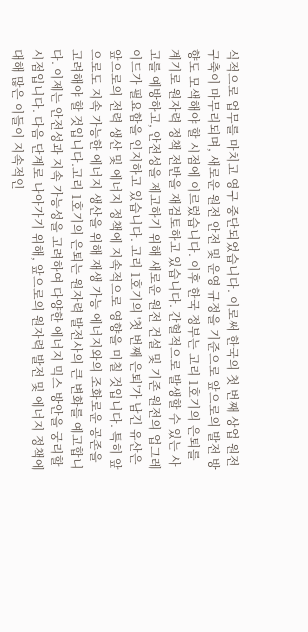식적으로 업무를 마치고 영구 중단되었습니다. 이로써 한국의 첫 번째 상업 원전 구축이 마무리되며, 새로운 원전 안전 및 운영 규정을 기준으로 앞으로의 발전 방향도 모색해야 할 시점에 이르렀습니다. 이후 한국 정부는 고리 1호기의 은퇴를 계기로 원자력 정책 전반을 재검토하고 있습니다. 간헐적으로 발생할 수 있는 사고를 예방하고, 안전성을 제고하기 위해 새로운 원전 건설 및 기존 원전의 업그레이드가 필요함을 인지하고 있습니다. 고리 1호기의 '첫 번째 은퇴'가 남긴 유산은 앞으로의 전력 생산 및 에너지 정책에 지속적으로 영향을 미칠 것입니다. 특히 앞으로도 지속 가능한 에너지 생산을 위해 재생 가능 에너지와의 조화로운 공존을 고려해야 할 것입니다.고리 1호기의 은퇴는 원자력 발전사의 큰 변화를 예고합니다. 이제는 안전성과 지속 가능성을 고려하여 다양한 에너지 믹스 방안을 궁리할 시점입니다. 다음 단계로 나아가기 위해, 앞으로의 원자력 발전 및 에너지 정책에 대해 많은 이들이 지속적인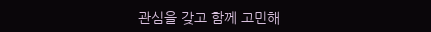관심을 갖고 함께 고민해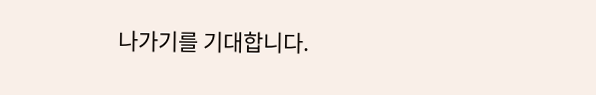나가기를 기대합니다.